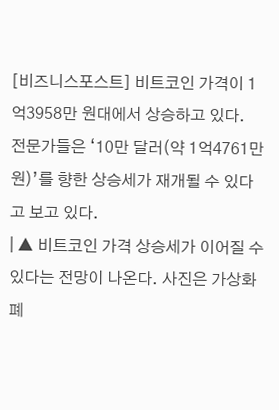[비즈니스포스트] 비트코인 가격이 1억3958만 원대에서 상승하고 있다.
전문가들은 ‘10만 달러(약 1억4761만 원)’를 향한 상승세가 재개될 수 있다고 보고 있다.
| ▲ 비트코인 가격 상승세가 이어질 수 있다는 전망이 나온다. 사진은 가상화폐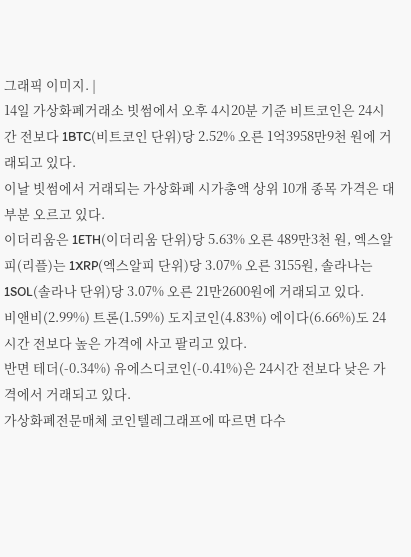그래픽 이미지. |
14일 가상화폐거래소 빗썸에서 오후 4시20분 기준 비트코인은 24시간 전보다 1BTC(비트코인 단위)당 2.52% 오른 1억3958만9천 원에 거래되고 있다.
이날 빗썸에서 거래되는 가상화폐 시가총액 상위 10개 종목 가격은 대부분 오르고 있다.
이더리움은 1ETH(이더리움 단위)당 5.63% 오른 489만3천 원, 엑스알피(리플)는 1XRP(엑스알피 단위)당 3.07% 오른 3155원, 솔라나는 1SOL(솔라나 단위)당 3.07% 오른 21만2600원에 거래되고 있다.
비앤비(2.99%) 트론(1.59%) 도지코인(4.83%) 에이다(6.66%)도 24시간 전보다 높은 가격에 사고 팔리고 있다.
반면 테더(-0.34%) 유에스디코인(-0.41%)은 24시간 전보다 낮은 가격에서 거래되고 있다.
가상화폐전문매체 코인텔레그래프에 따르면 다수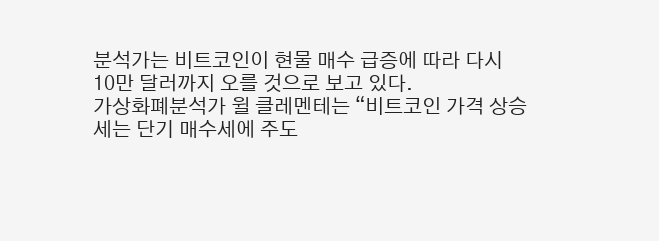분석가는 비트코인이 현물 매수 급증에 따라 다시 10만 달러까지 오를 것으로 보고 있다.
가상화폐분석가 윌 클레멘테는 “비트코인 가격 상승세는 단기 매수세에 주도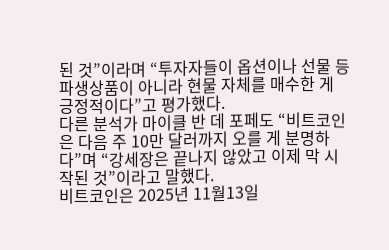된 것”이라며 “투자자들이 옵션이나 선물 등 파생상품이 아니라 현물 자체를 매수한 게 긍정적이다”고 평가했다.
다른 분석가 마이클 반 데 포페도 “비트코인은 다음 주 10만 달러까지 오를 게 분명하다”며 “강세장은 끝나지 않았고 이제 막 시작된 것”이라고 말했다.
비트코인은 2025년 11월13일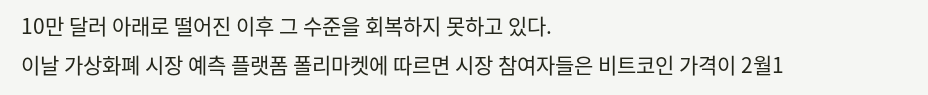10만 달러 아래로 떨어진 이후 그 수준을 회복하지 못하고 있다.
이날 가상화폐 시장 예측 플랫폼 폴리마켓에 따르면 시장 참여자들은 비트코인 가격이 2월1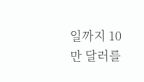일까지 10만 달러를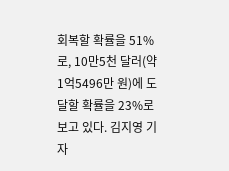회복할 확률을 51%로, 10만5천 달러(약 1억5496만 원)에 도달할 확률을 23%로 보고 있다. 김지영 기자